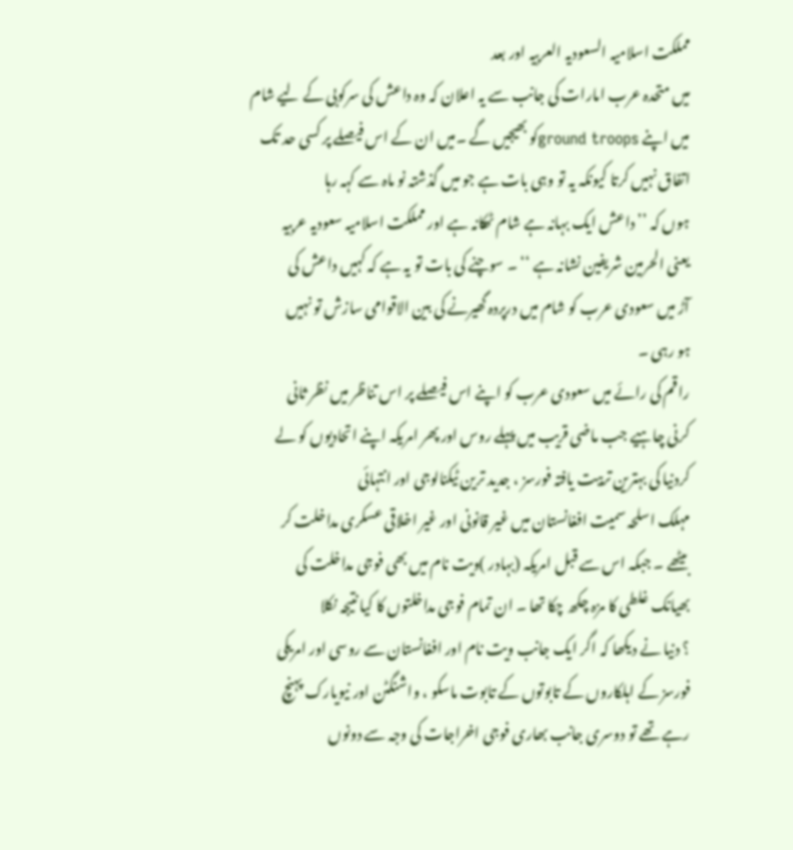مملکت اسلامیہ السعودیہ العربیہ اور بعد
میں متحدہ عرب امارات کی جانب سے یہ اعلان کہ وہ داعش کی سرکوبی کے لیے شام
میں اپنے ground troopsکو بھیجیں گے ۔میں ان کے اس فیصلے پر کسی حد تک
اتفاق نہیں کرتا کیونکہ یہ تو وہی بات ہے جو میں گذشتہ نو ماہ سے کہہ رہا
ہوں کہ ’’ داعش ایک بہانہ ہے شام ٹھکانہ ہے اور مملکت اسلامیہ سعودیہ عربیہ
یعنی الحرمین شریفین نشانہ ہے ‘‘ ۔ سوچنے کی بات تو یہ ہے کہ کہیں داعش کی
آڑ میں سعودی عرب کو شام میں درپردہ گھیرنے کی بین الاقوامی سازش تو نہیں
ہو رہی ۔
راقم کی رائے میں سعودی عرب کو اپنے اس فیصلے پر اس تناظر میں نظر ثانی
کرنی چاہیے جب ماضی قریب میں پہلے روس اور پھر امریکہ اپنے اتحادیوں کو لے
کردنیا کی بہترین تربیت یافتہ فورسز ، جدید ترین ٹیکنالوجی اور انتہائی
مہلک اسلحہ سمیت افغانستان میں غیر قانونی اور غیر اخلاقی عسکری مداخلت کر
بیٹھے ۔ جبکہ اس سے قبل امریکہ (بہادر )ویت نام میں بھی فوجی مداخلت کی
بھیانک غلطی کا مزہ چکھ چکا تھا ۔ ان تمام فوجی مداخلتوں کا کیا نتیجہ نکلا
؟ دنیا نے دیکھا کہ اگر ایک جانب ویت نام اور افغانستان سے روسی اور امریکی
فورسز کے اہلکاروں کے تابوتوں کے تابوت ماسکو ، واشنگٹن اور نیویارک پہنچ
رہے تھے تو دوسری جانب بھاری فوجی اخراجات کی وجہ سے دونوں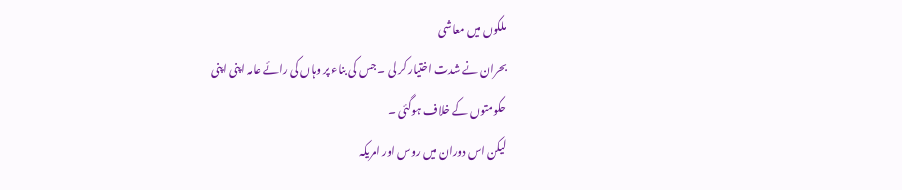ملکوں میں معاشی
بحران نے شدت اختیار کر لی ۔ جس کی بناء پر وہاں کی رائے عامہ اپنی اپنی
حکومتوں کے خلاف ہوگئی ۔
لیکن اس دوران میں روس اور امریکہ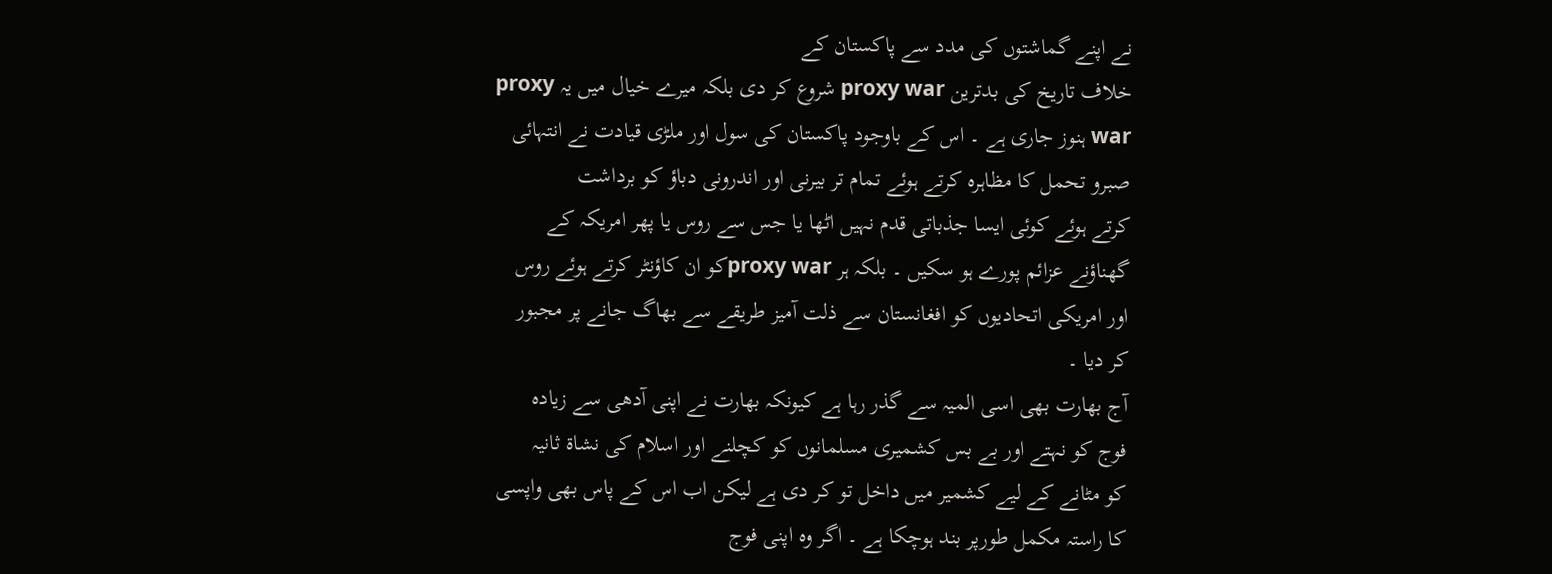نے اپنے گماشتوں کی مدد سے پاکستان کے
خلاف تاریخ کی بدترین proxy war شروع کر دی بلکہ میرے خیال میں یہ proxy
war ہنوز جاری ہے ۔ اس کے باوجود پاکستان کی سول اور ملڑی قیادت نے انتہائی
صبرو تحمل کا مظاہرہ کرتے ہوئے تمام تر بیرنی اور اندرونی دباؤ کو برداشت
کرتے ہوئے کوئی ایسا جذباتی قدم نہیں اٹھا یا جس سے روس یا پھر امریکہ کے
گھناؤنے عزائم پورے ہو سکیں ۔ بلکہ ہر proxy warکو ان کاؤنٹر کرتے ہوئے روس
اور امریکی اتحادیوں کو افغانستان سے ذلت آمیز طریقے سے بھاگ جانے پر مجبور
کر دیا ۔
آج بھارت بھی اسی المیہ سے گذر رہا ہے کیونکہ بھارت نے اپنی آدھی سے زیادہ
فوج کو نہتے اور بے بس کشمیری مسلمانوں کو کچلنے اور اسلام کی نشاۃ ثانیہ
کو مٹانے کے لیے کشمیر میں داخل تو کر دی ہے لیکن اب اس کے پاس بھی واپسی
کا راستہ مکمل طورپر بند ہوچکا ہے ۔ اگر وہ اپنی فوج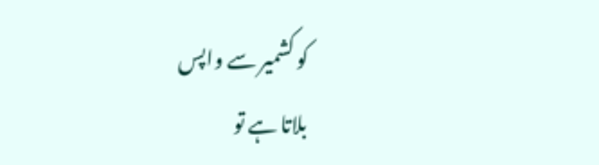کو کشمیر سے واپس
بلاتا ہے تو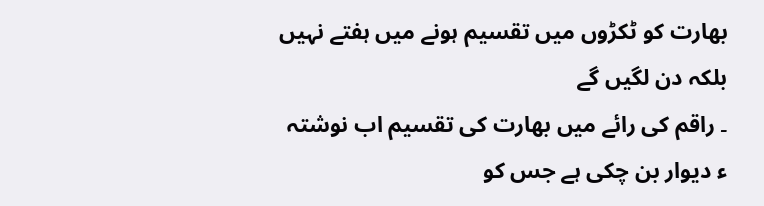بھارت کو ٹکڑوں میں تقسیم ہونے میں ہفتے نہیں بلکہ دن لگیں گے
۔ راقم کی رائے میں بھارت کی تقسیم اب نوشتہ ء دیوار بن چکی ہے جس کو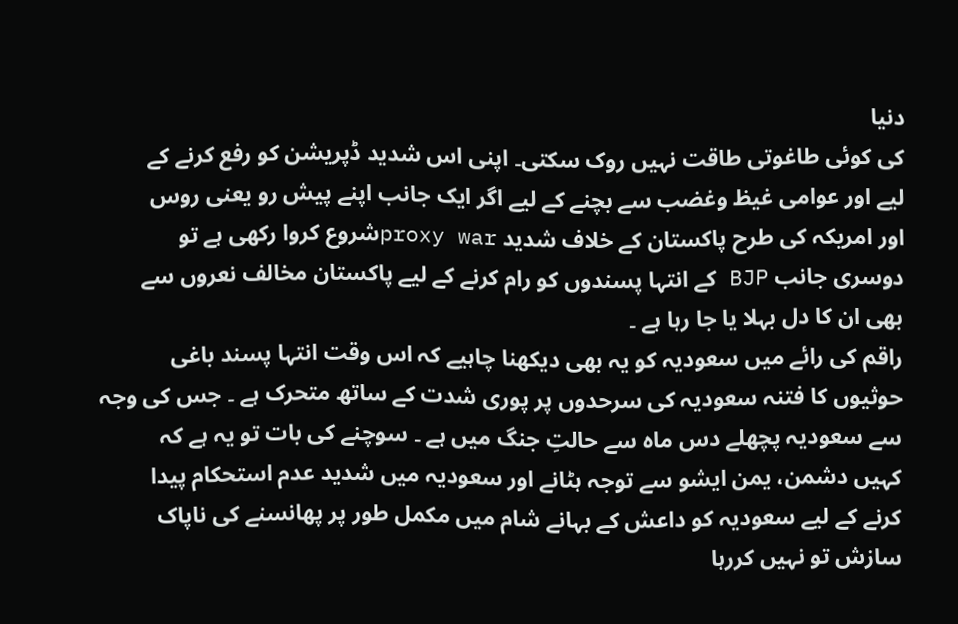دنیا
کی کوئی طاغوتی طاقت نہیں روک سکتی۔ اپنی اس شدید ڈپریشن کو رفع کرنے کے
لیے اور عوامی غیظ وغضب سے بچنے کے لیے اگر ایک جانب اپنے پیش رو یعنی روس
اور امریکہ کی طرح پاکستان کے خلاف شدید proxy warشروع کروا رکھی ہے تو
دوسری جانب BJP کے انتہا پسندوں کو رام کرنے کے لیے پاکستان مخالف نعروں سے
بھی ان کا دل بہلا یا جا رہا ہے ۔
راقم کی رائے میں سعودیہ کو یہ بھی دیکھنا چاہیے کہ اس وقت انتہا پسند باغی
حوثیوں کا فتنہ سعودیہ کی سرحدوں پر پوری شدت کے ساتھ متحرک ہے ۔ جس کی وجہ
سے سعودیہ پچھلے دس ماہ سے حالتِ جنگ میں ہے ۔ سوچنے کی بات تو یہ ہے کہ
کہیں دشمن، یمن ایشو سے توجہ ہٹانے اور سعودیہ میں شدید عدم استحکام پیدا
کرنے کے لیے سعودیہ کو داعش کے بہانے شام میں مکمل طور پر پھانسنے کی ناپاک
سازش تو نہیں کررہا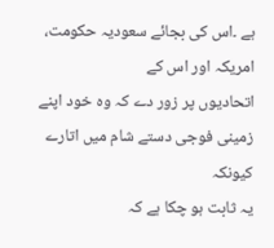ہے ۔اس کی بجائے سعودیہ حکومت، امریکہ اور اس کے
اتحادیوں پر زور دے کہ وہ خود اپنے زمینی فوجی دستے شام میں اتارے کیونکہ
یہ ثابت ہو چکا ہے کہ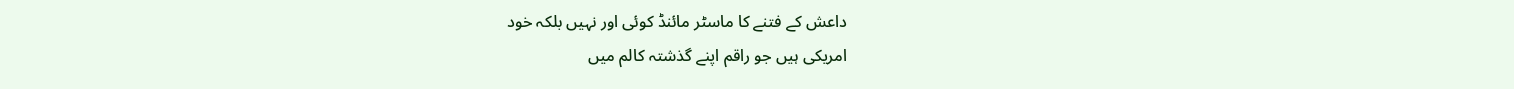داعش کے فتنے کا ماسٹر مائنڈ کوئی اور نہیں بلکہ خود
امریکی ہیں جو راقم اپنے گذشتہ کالم میں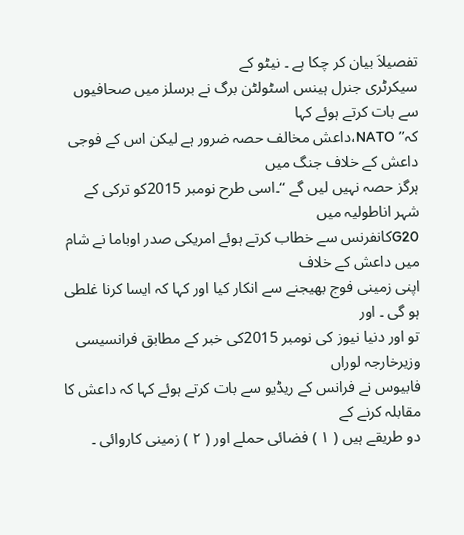تفصیلاَ بیان کر چکا ہے ۔ نیٹو کے
سیکرٹری جنرل ہینس اسٹولٹن برگ نے برسلز میں صحافیوں سے بات کرتے ہوئے کہا
کہ’’ NATO،داعش مخالف حصہ ضرور ہے لیکن اس کے فوجی داعش کے خلاف جنگ میں
ہرگز حصہ نہیں لیں گے ‘‘۔اسی طرح نومبر 2015کو ترکی کے شہر اناطولیہ میں
G20کانفرنس سے خطاب کرتے ہوئے امریکی صدر اوباما نے شام میں داعش کے خلاف
اپنی زمینی فوج بھیجنے سے انکار کیا اور کہا کہ ایسا کرنا غلطی ہو گی ۔ اور
تو اور دنیا نیوز کی نومبر 2015کی خبر کے مطابق فرانسیسی وزیرخارجہ لوراں
فابیوس نے فرانس کے ریڈیو سے بات کرتے ہوئے کہا کہ داعش کا مقابلہ کرنے کے
دو طریقے ہیں ( ۱ ) فضائی حملے اور ( ۲ ) زمینی کاروائی ۔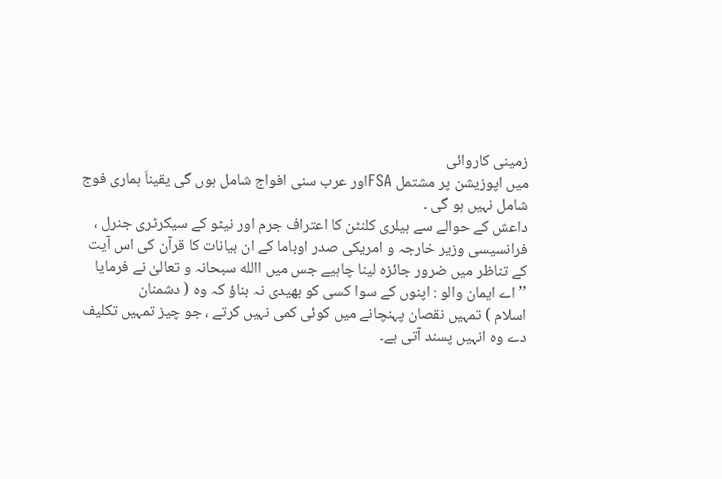زمینی کاروائی
میں اپوزیشن پر مشتمل FSAاور عرب سنی افواج شامل ہوں گی یقیناَ ہماری فوج
شامل نہیں ہو گی ۔
داعش کے حوالے سے ہیلری کلنٹن کا اعتراف جرم اور نیٹو کے سیکرٹری جنرل ،
فرانسیسی وزیر خارجہ و امریکی صدر اوباما کے ان بیانات کا قرآن کی اس آیت
کے تناظر میں ضرور جائزہ لینا چاہیے جس میں االله سبحانہ و تعالیٰ نے فرمایا
’’ اے ایمان والو : اپنوں کے سوا کسی کو بھیدی نہ بناؤ کہ وہ ( دشمنان
اسلام ) تمہیں نقصان پہنچانے میں کوئی کمی نہیں کرتے ، جو چیز تمہیں تکلیف
دے وہ انہیں پسند آتی ہے۔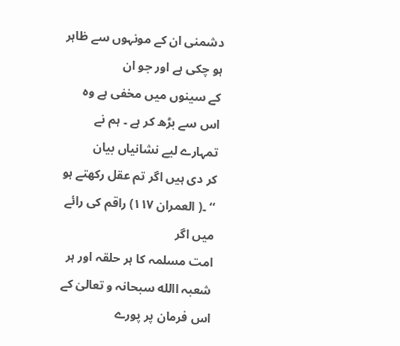دشمنی ان کے مونہوں سے ظاہر ہو چکی ہے اور جو ان
کے سینوں میں مخفی ہے وہ اس سے بڑھ کر ہے ۔ ہم نے تمہارے لیے نشانیاں بیان
کر دی ہیں اگر تم عقل رکھتے ہو ‘‘ ۔( العمران ۱۱۷) راقم کی رائے میں اگر
امت مسلمہ کا ہر حلقہ اور ہر شعبہ االله سبحانہ و تعالیٰ کے اس فرمان پر پورے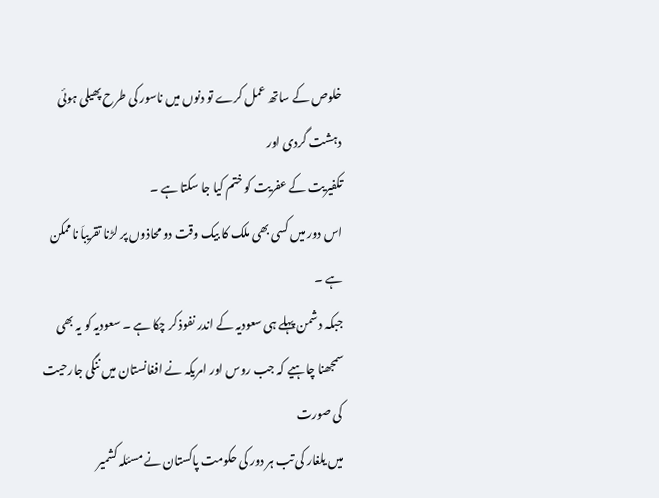خلوص کے ساتھ عمل کرے تو دنوں میں ناسور کی طرح پھیلی ہوئی دہشت گردی اور
تکفیریت کے عفریت کو ختم کیا جا سکتا ہے ۔
اس دور میں کسی بھی ملک کا بیک وقت دو محاذوں پر لڑنا تقریباَ ناممکن ہے ۔
جبکہ دشمن پہلے ہی سعودیہ کے اندر نفوذ کر چکا ہے ۔ سعودیہ کو یہ بھی
سمجھنا چاہیے کہ جب روس اور امریکہ نے افغانستان میں ننگی جارحیت کی صورت
میں یلغار کی تب ہر دور کی حکومت پاکستان نے مسئلہ کشمیر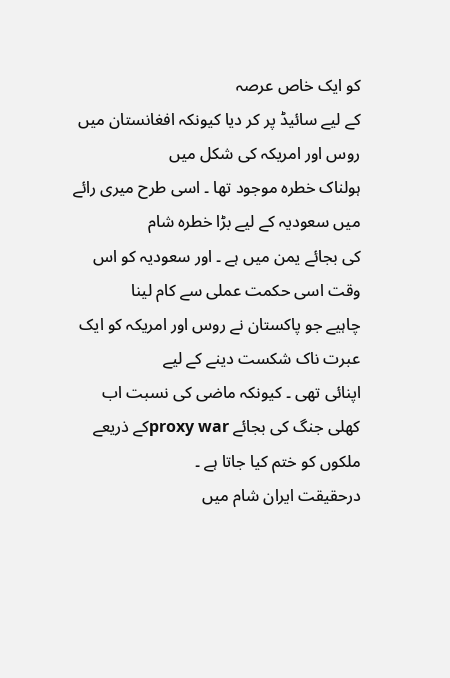کو ایک خاص عرصہ
کے لیے سائیڈ پر کر دیا کیونکہ افغانستان میں روس اور امریکہ کی شکل میں
ہولناک خطرہ موجود تھا ۔ اسی طرح میری رائے میں سعودیہ کے لیے بڑا خطرہ شام
کی بجائے یمن میں ہے ۔ اور سعودیہ کو اس وقت اسی حکمت عملی سے کام لینا
چاہیے جو پاکستان نے روس اور امریکہ کو ایک عبرت ناک شکست دینے کے لیے
اپنائی تھی ۔ کیونکہ ماضی کی نسبت اب کھلی جنگ کی بجائے proxy warکے ذریعے
ملکوں کو ختم کیا جاتا ہے ۔
درحقیقت ایران شام میں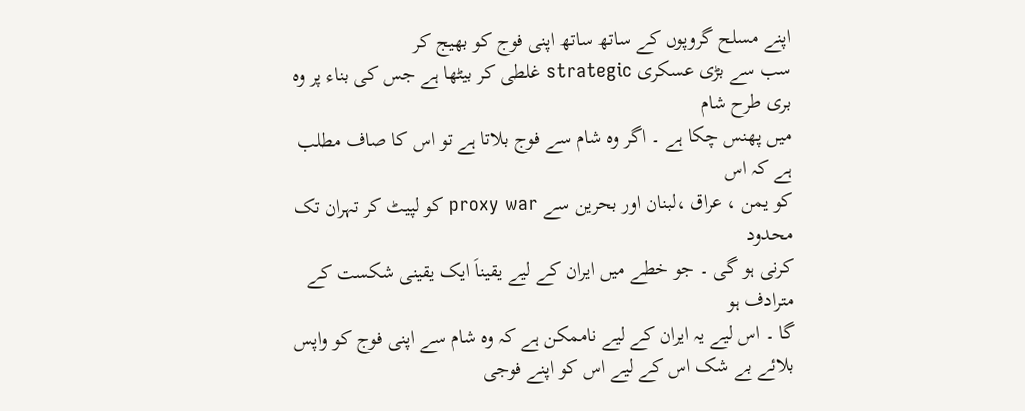اپنے مسلح گروپوں کے ساتھ ساتھ اپنی فوج کو بھیج کر
سب سے بڑی عسکری strategic غلطی کر بیٹھا ہے جس کی بناء پر وہ بری طرح شام
میں پھنس چکا ہے ۔ اگر وہ شام سے فوج بلاتا ہے تو اس کا صاف مطلب ہے کہ اس
کو یمن ، عراق ،لبنان اور بحرین سے proxy war کو لپیٹ کر تہران تک محدود
کرنی ہو گی ۔ جو خطے میں ایران کے لیے یقیناَ ایک یقینی شکست کے مترادف ہو
گا ۔ اس لیے یہ ایران کے لیے ناممکن ہے کہ وہ شام سے اپنی فوج کو واپس
بلائے بے شک اس کے لیے اس کو اپنے فوجی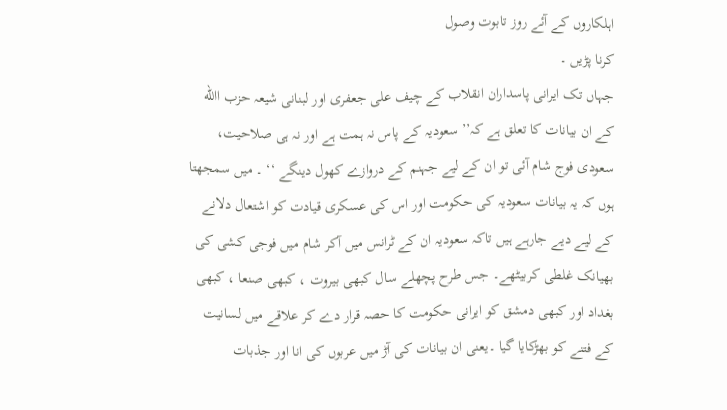اہلکاروں کے آئے روز تابوت وصول
کرنا پڑیں ۔
جہاں تک ایرانی پاسداران انقلاب کے چیف علی جعفری اور لبنانی شیعہ حزب االله
کے ان بیانات کا تعلق ہے کہ’’ سعودیہ کے پاس نہ ہمت ہے اور نہ ہی صلاحیت،
سعودی فوج شام آئی تو ان کے لیے جہنم کے دروازے کھول دینگے ‘‘ ۔ میں سمجھتا
ہوں کہ یہ بیانات سعودیہ کی حکومت اور اس کی عسکری قیادت کو اشتعال دلانے
کے لیے دیے جارہے ہیں تاکہ سعودیہ ان کے ٹرانس میں آکر شام میں فوجی کشی کی
بھیانک غلطی کربیٹھے۔ جس طرح پچھلے سال کبھی بیروت ، کبھی صنعا ، کبھی
بغداد اور کبھی دمشق کو ایرانی حکومت کا حصہ قرار دے کر علاقے میں لسانیت
کے فتنے کو بھڑکایا گیا ۔یعنی ان بیانات کی آڑ میں عربوں کی انا اور جذبات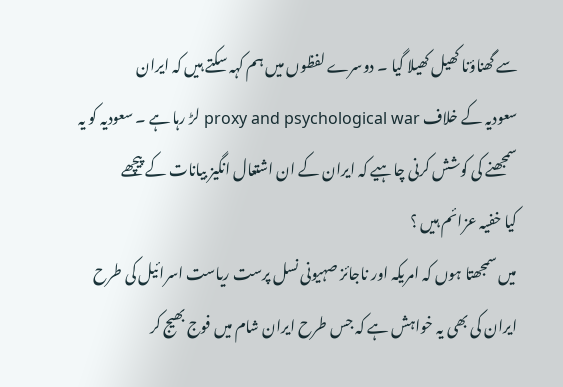سے گھناؤنا کھیل کھیلا گیا ۔ دوسرے لفظوں میں ہم کہہ سکتے ہیں کہ ایران
سعودیہ کے خلاف proxy and psychological war لڑ رہا ہے ۔ سعودیہ کو یہ
سمجھنے کی کوشش کرنی چاہیے کہ ایران کے ان اشتعال انگیز بیانات کے پیچھے
کیا خفیہ عزائم ہیں ؟
میں سمجھتا ہوں کہ امریکہ اور ناجائز صہیونی نسل پرست ریاست اسرائیل کی طرح
ایران کی بھی یہ خواہش ہے کہ جس طرح ایران شام میں فوج بھیج کر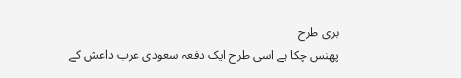بری طرح
پھنس چکا ہے اسی طرح ایک دفعہ سعودی عرب داعش کے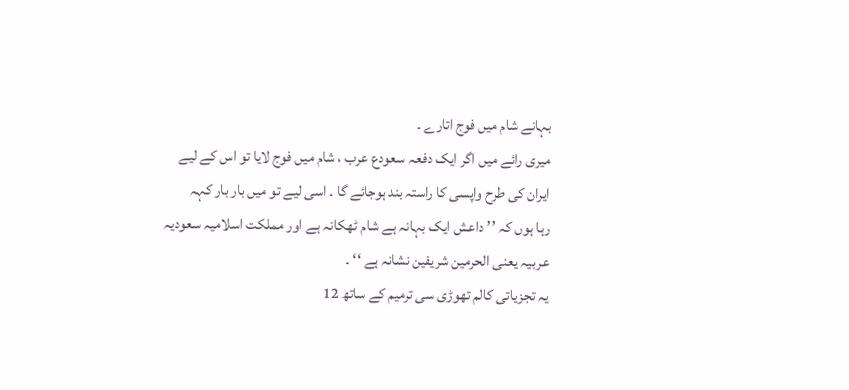بہانے شام میں فوج اتارے ۔
میری رائے میں اگر ایک دفعہ سعودع عرب ، شام میں فوج لایا تو اس کے لیے
ایران کی طرح واپسی کا راستہ بند ہوجائے گا ۔ اسی لیے تو میں بار بار کہہ
رہا ہوں کہ ’’ داعش ایک بہانہ ہے شام ٹھکانہ ہے اور مملکت اسلامیہ سعودیہ
عربیہ یعنی الحرمین شریفین نشانہ ہے ‘‘ ۔
یہ تجزیاتی کالم تھوڑی سی ترمیم کے ساتھ 12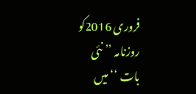فروری 2016کو روزنامہ ’’ نئی
بات ‘‘ میں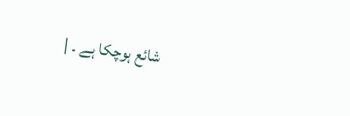شائع ہوچکا ہے ۔ |